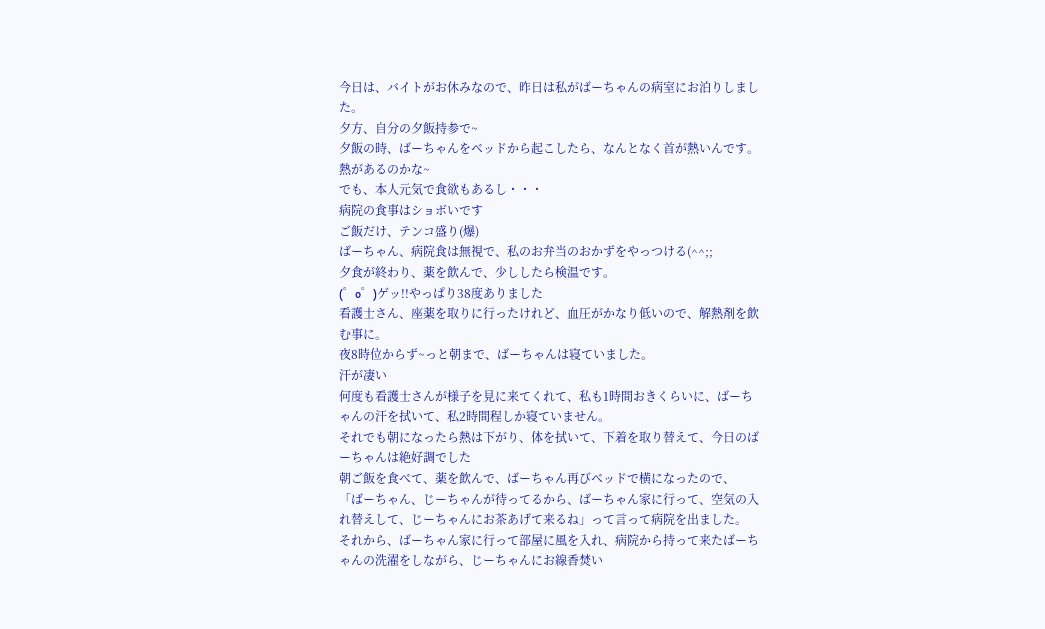今日は、バイトがお休みなので、昨日は私がばーちゃんの病室にお泊りしました。
夕方、自分の夕飯持参で~
夕飯の時、ばーちゃんをベッドから起こしたら、なんとなく首が熱いんです。
熱があるのかな~
でも、本人元気で食欲もあるし・・・
病院の食事はショボいです
ご飯だけ、テンコ盛り(爆)
ばーちゃん、病院食は無視で、私のお弁当のおかずをやっつける(^^;;
夕食が終わり、薬を飲んで、少ししたら検温です。
(゜o゜)ゲッ!!やっぱり38度ありました
看護士さん、座薬を取りに行ったけれど、血圧がかなり低いので、解熱剤を飲む事に。
夜8時位からず~っと朝まで、ばーちゃんは寝ていました。
汗が凄い
何度も看護士さんが様子を見に来てくれて、私も1時間おきくらいに、ばーちゃんの汗を拭いて、私2時間程しか寝ていません。
それでも朝になったら熱は下がり、体を拭いて、下着を取り替えて、今日のばーちゃんは絶好調でした
朝ご飯を食べて、薬を飲んで、ばーちゃん再びベッドで横になったので、
「ばーちゃん、じーちゃんが待ってるから、ばーちゃん家に行って、空気の入れ替えして、じーちゃんにお茶あげて来るね」って言って病院を出ました。
それから、ばーちゃん家に行って部屋に風を入れ、病院から持って来たばーちゃんの洗濯をしながら、じーちゃんにお線香焚い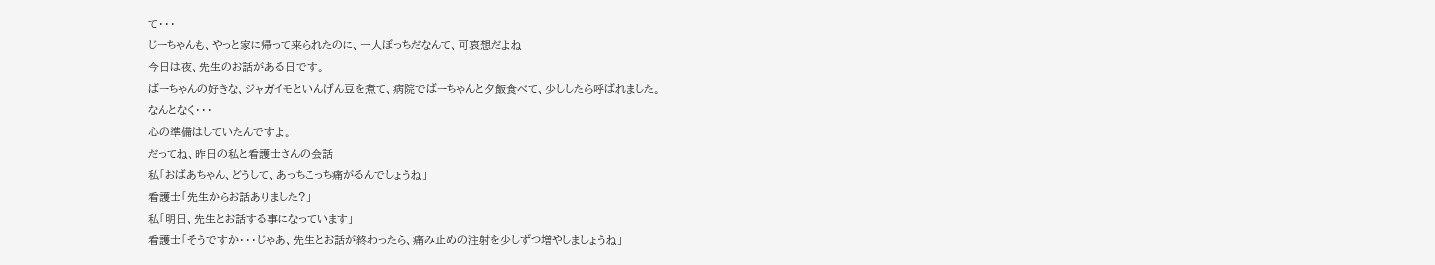て・・・
じーちゃんも、やっと家に帰って来られたのに、一人ぼっちだなんて、可哀想だよね
今日は夜、先生のお話がある日です。
ばーちゃんの好きな、ジャガイモといんげん豆を煮て、病院でばーちゃんと夕飯食べて、少ししたら呼ばれました。
なんとなく・・・
心の準備はしていたんですよ。
だってね、昨日の私と看護士さんの会話
私「おばあちゃん、どうして、あっちこっち痛がるんでしょうね」
看護士「先生からお話ありました?」
私「明日、先生とお話する事になっています」
看護士「そうですか・・・じゃあ、先生とお話が終わったら、痛み止めの注射を少しずつ増やしましょうね」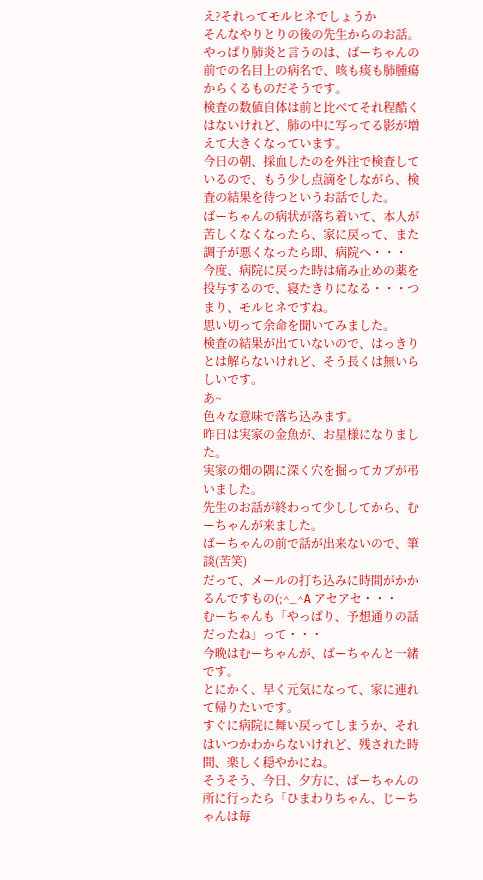え?それってモルヒネでしょうか
そんなやりとりの後の先生からのお話。
やっぱり肺炎と言うのは、ばーちゃんの前での名目上の病名で、咳も痰も肺腫瘍からくるものだそうです。
検査の数値自体は前と比べてそれ程酷くはないけれど、肺の中に写ってる影が増えて大きくなっています。
今日の朝、採血したのを外注で検査しているので、もう少し点滴をしながら、検査の結果を待つというお話でした。
ばーちゃんの病状が落ち着いて、本人が苦しくなくなったら、家に戻って、また調子が悪くなったら即、病院へ・・・
今度、病院に戻った時は痛み止めの薬を投与するので、寝たきりになる・・・つまり、モルヒネですね。
思い切って余命を聞いてみました。
検査の結果が出ていないので、はっきりとは解らないけれど、そう長くは無いらしいです。
あ~
色々な意味で落ち込みます。
昨日は実家の金魚が、お星様になりました。
実家の畑の隅に深く穴を掘ってカブが弔いました。
先生のお話が終わって少ししてから、むーちゃんが来ました。
ばーちゃんの前で話が出来ないので、筆談(苦笑)
だって、メールの打ち込みに時間がかかるんですもの(;^_^A アセアセ・・・
むーちゃんも「やっぱり、予想通りの話だったね」って・・・
今晩はむーちゃんが、ばーちゃんと一緒です。
とにかく、早く元気になって、家に連れて帰りたいです。
すぐに病院に舞い戻ってしまうか、それはいつかわからないけれど、残された時間、楽しく穏やかにね。
そうそう、今日、夕方に、ばーちゃんの所に行ったら「ひまわりちゃん、じーちゃんは毎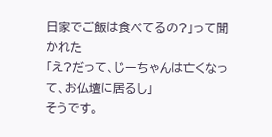日家でご飯は食べてるの?」って聞かれた
「え?だって、じーちゃんは亡くなって、お仏壇に居るし」
そうです。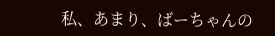私、あまり、ばーちゃんの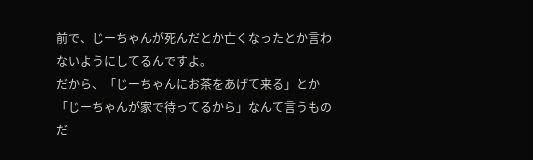前で、じーちゃんが死んだとか亡くなったとか言わないようにしてるんですよ。
だから、「じーちゃんにお茶をあげて来る」とか「じーちゃんが家で待ってるから」なんて言うものだ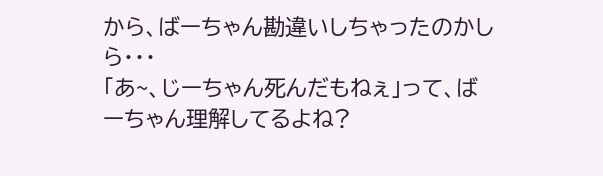から、ばーちゃん勘違いしちゃったのかしら・・・
「あ~、じーちゃん死んだもねぇ」って、ばーちゃん理解してるよね?